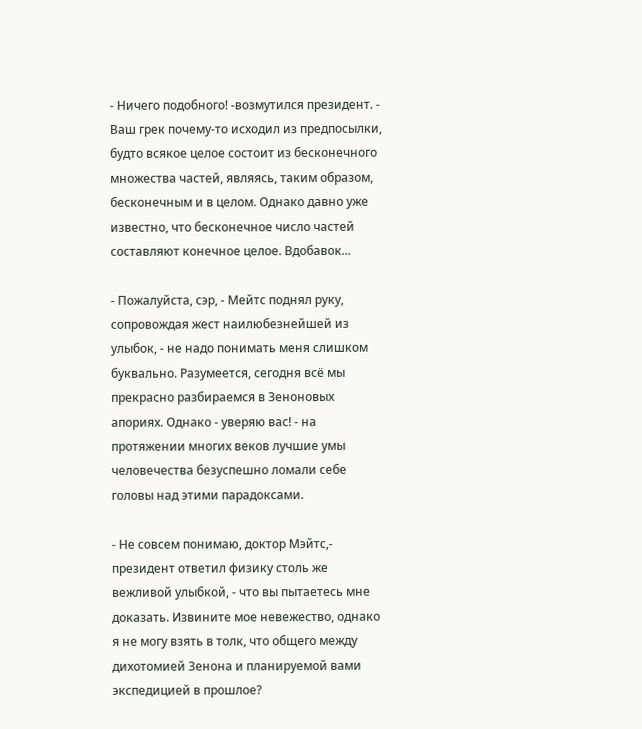- Ничего подобного! -возмутился президент. - Ваш грек почему-то исходил из предпосылки, будто всякое целое состоит из бесконечного множества частей, являясь, таким образом, бесконечным и в целом. Однако давно уже известно, что бесконечное число частей составляют конечное целое. Вдобавок...

- Пожалуйста, сэр, - Мейтс поднял руку, сопровождая жест наилюбезнейшей из улыбок, - не надо понимать меня слишком буквально. Разумеется, сегодня всё мы прекрасно разбираемся в Зеноновых апориях. Однако - уверяю вас! - на протяжении многих веков лучшие умы человечества безуспешно ломали себе головы над этими парадоксами.

- Не совсем понимаю, доктор Мэйтс,- президент ответил физику столь же вежливой улыбкой, - что вы пытаетесь мне доказать. Извините мое невежество, однако я не могу взять в толк, что общего между дихотомией Зенона и планируемой вами экспедицией в прошлое?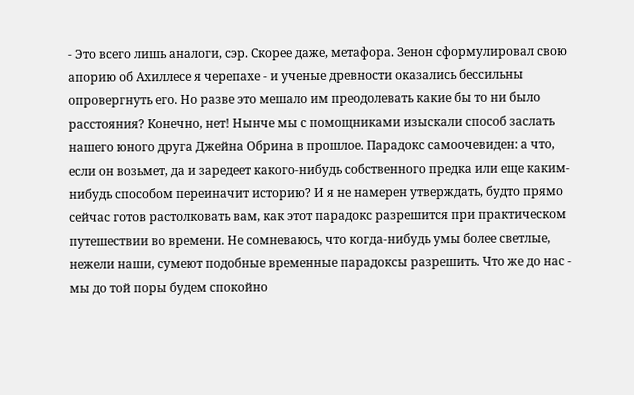- Это всего лишь аналоги, сэр. Скорее даже, метафора. Зенон сформулировал свою апорию об Ахиллесе я черепахе - и ученые древности оказались бессильны опровергнуть его. Но разве это мешало им преодолевать какие бы то ни было расстояния? Конечно, нет! Нынче мы с помощниками изыскали способ заслать нашего юного друга Джейна Обрина в прошлое. Парадокс самоочевиден: а что, если он возьмет, да и заредеет какого-нибудь собственного предка или еще каким-нибудь способом переиначит историю? И я не намерен утверждать, будто прямо сейчас готов растолковать вам, как этот парадокс разрешится при практическом путешествии во времени. Не сомневаюсь, что когда-нибудь умы более светлые, нежели наши, сумеют подобные временные парадоксы разрешить. Что же до нас - мы до той поры будем спокойно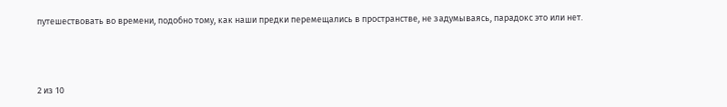путешествовать во времени, подобно тому, как наши предки перемещались в пространстве, не задумываясь, парадокс это или нет.



2 из 10